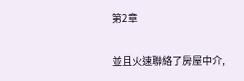第2章

並且火速聯絡了房屋中介,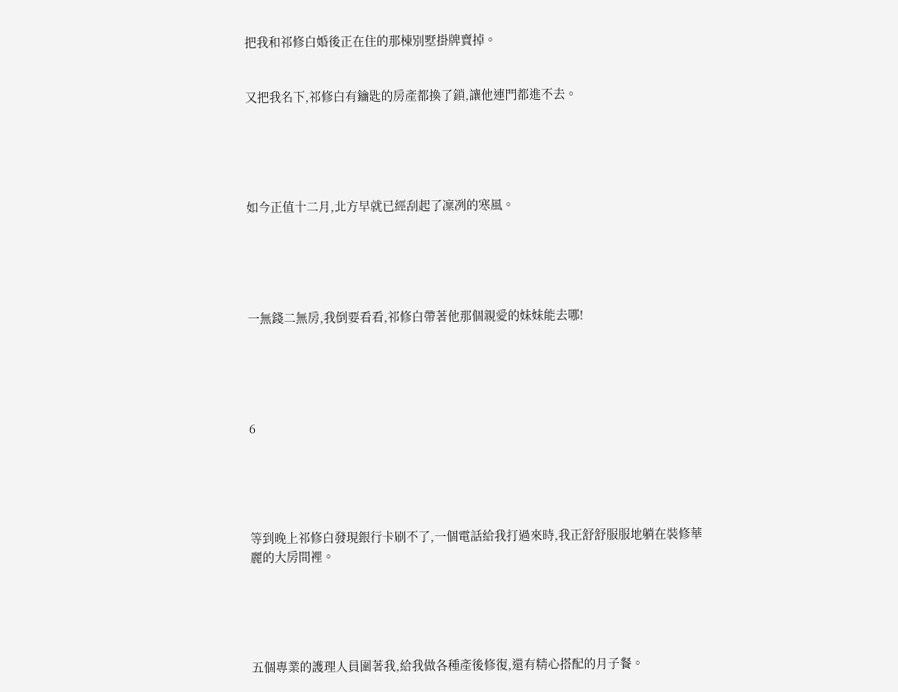把我和祁修白婚後正在住的那棟別墅掛牌賣掉。


又把我名下,祁修白有鑰匙的房產都換了鎖,讓他連門都進不去。





如今正值十二月,北方早就已經刮起了凜冽的寒風。





一無錢二無房,我倒要看看,祁修白帶著他那個親愛的妹妹能去哪!





6





等到晚上祁修白發現銀行卡刷不了,一個電話給我打過來時,我正舒舒服服地躺在裝修華麗的大房間裡。





五個專業的護理人員圍著我,給我做各種產後修復,還有精心搭配的月子餐。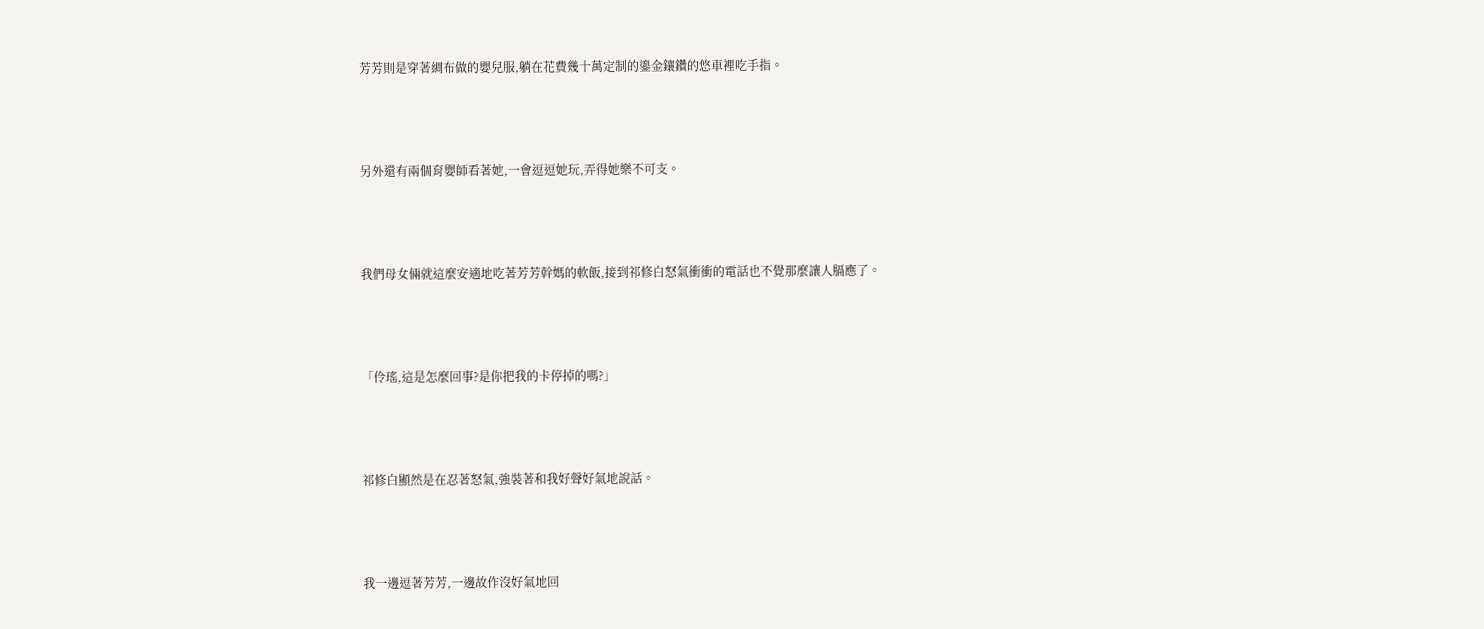芳芳則是穿著綢布做的嬰兒服,躺在花費幾十萬定制的鎏金鑲鑽的悠車裡吃手指。





另外還有兩個育嬰師看著她,一會逗逗她玩,弄得她樂不可支。





我們母女倆就這麼安適地吃著芳芳幹媽的軟飯,接到祁修白怒氣衝衝的電話也不覺那麼讓人膈應了。





「伶瑤,這是怎麼回事?是你把我的卡停掉的嗎?」





祁修白顯然是在忍著怒氣,強裝著和我好聲好氣地說話。





我一邊逗著芳芳,一邊故作沒好氣地回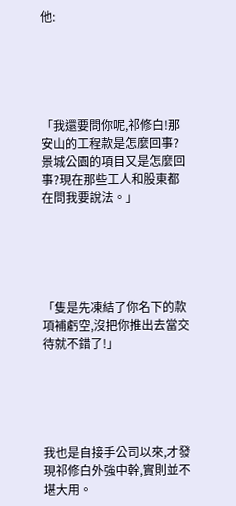他:





「我還要問你呢,祁修白!那安山的工程款是怎麼回事?景城公園的項目又是怎麼回事?現在那些工人和股東都在問我要說法。」





「隻是先凍結了你名下的款項補虧空,沒把你推出去當交待就不錯了!」





我也是自接手公司以來,才發現祁修白外強中幹,實則並不堪大用。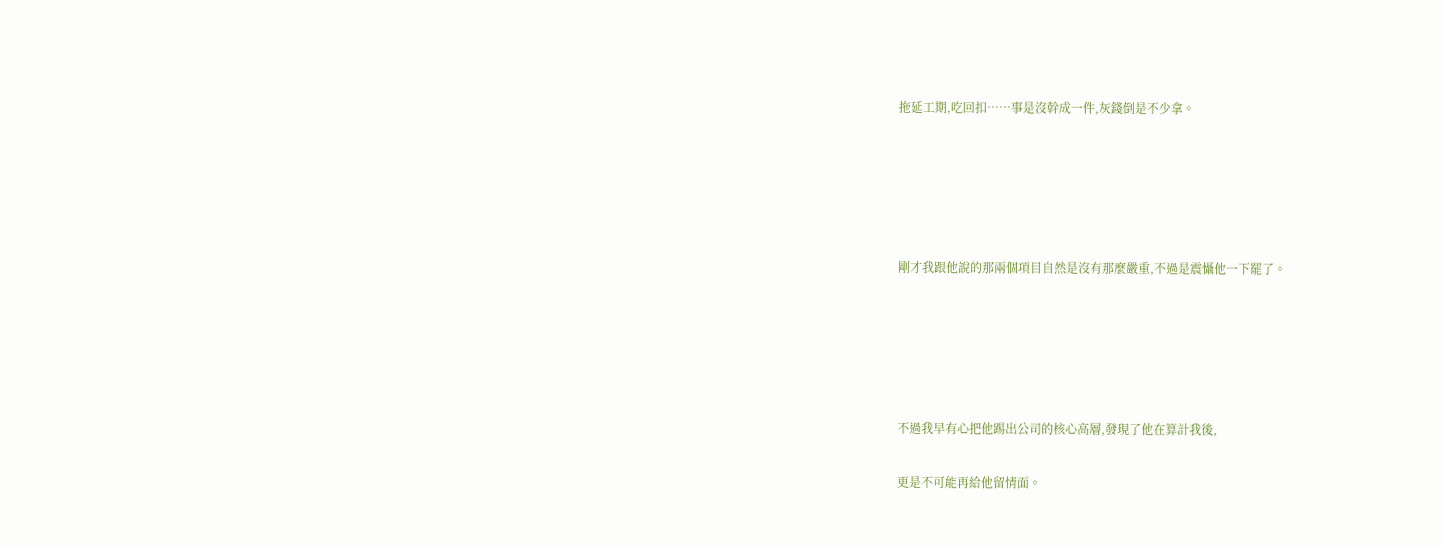拖延工期,吃回扣……事是沒幹成一件,灰錢倒是不少拿。





剛才我跟他說的那兩個項目自然是沒有那麼嚴重,不過是震懾他一下罷了。





不過我早有心把他踢出公司的核心高層,發現了他在算計我後,

更是不可能再給他留情面。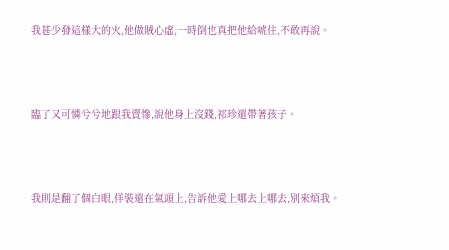我甚少發這樣大的火,他做賊心虛,一時倒也真把他給唬住,不敢再說。





臨了又可憐兮兮地跟我賣慘,說他身上沒錢,祁珍還帶著孩子。





我則是翻了個白眼,佯裝還在氣頭上,告訴他愛上哪去上哪去,別來煩我。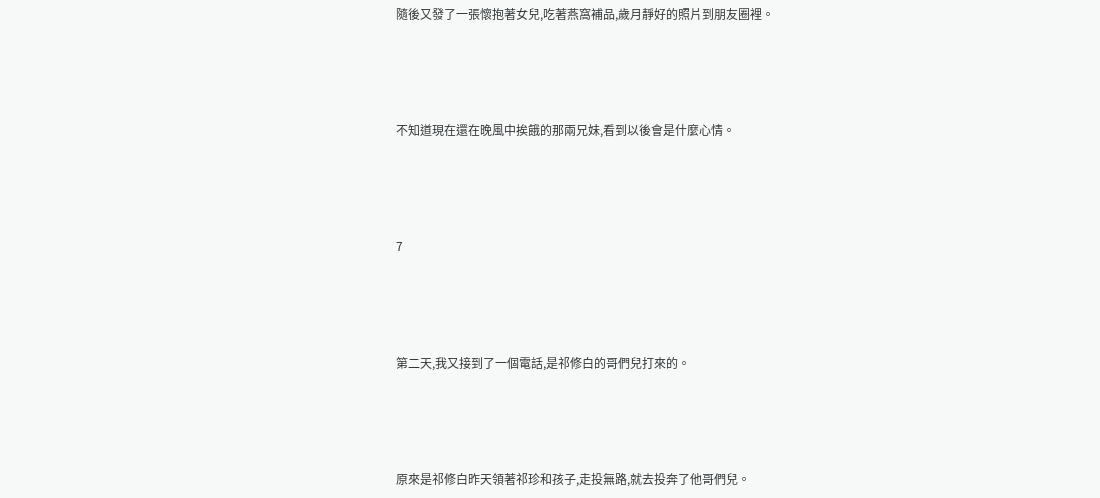隨後又發了一張懷抱著女兒,吃著燕窩補品,歲月靜好的照片到朋友圈裡。





不知道現在還在晚風中挨餓的那兩兄妹,看到以後會是什麼心情。





7





第二天,我又接到了一個電話,是祁修白的哥們兒打來的。





原來是祁修白昨天領著祁珍和孩子,走投無路,就去投奔了他哥們兒。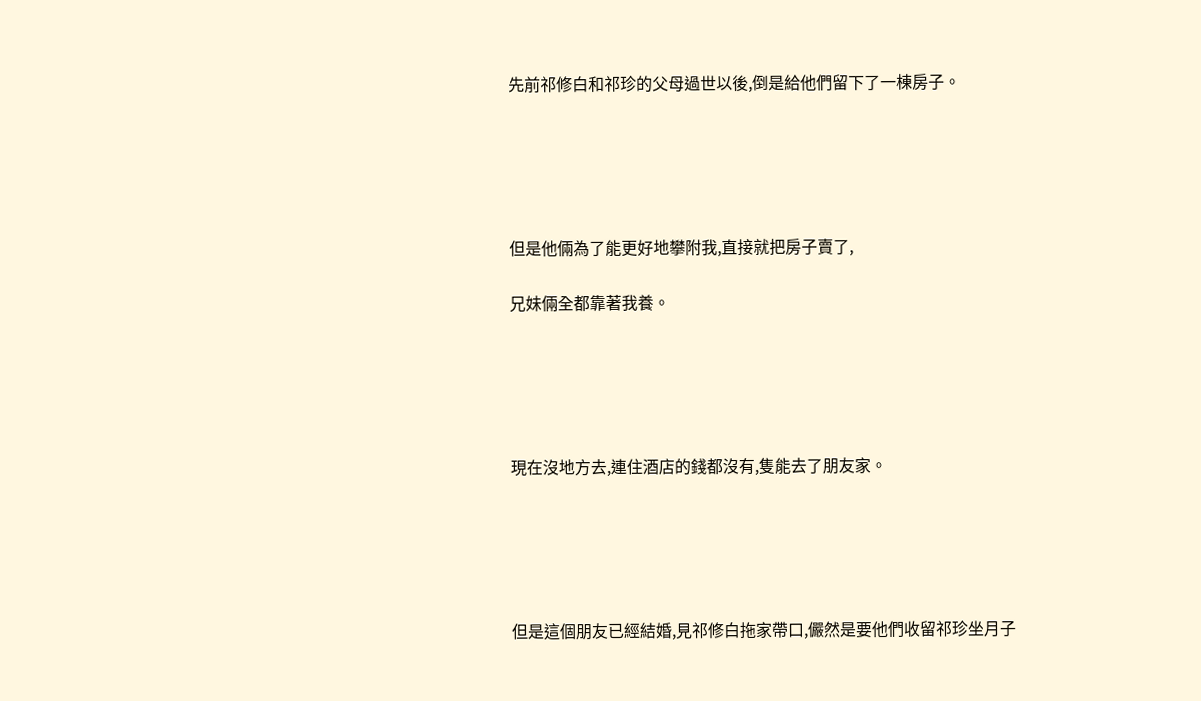先前祁修白和祁珍的父母過世以後,倒是給他們留下了一棟房子。





但是他倆為了能更好地攀附我,直接就把房子賣了,

兄妹倆全都靠著我養。





現在沒地方去,連住酒店的錢都沒有,隻能去了朋友家。





但是這個朋友已經結婚,見祁修白拖家帶口,儼然是要他們收留祁珍坐月子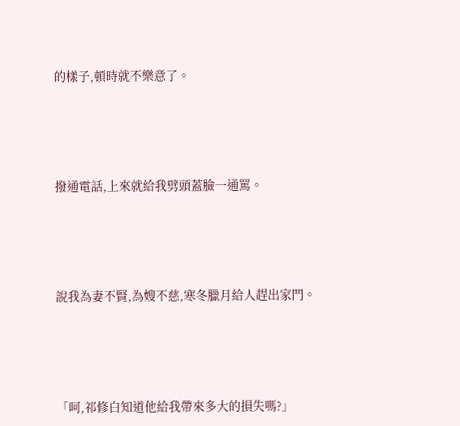的樣子,頓時就不樂意了。





撥通電話,上來就給我劈頭蓋臉一通罵。





說我為妻不賢,為嫂不慈,寒冬臘月給人趕出家門。





「呵,祁修白知道他給我帶來多大的損失嗎?」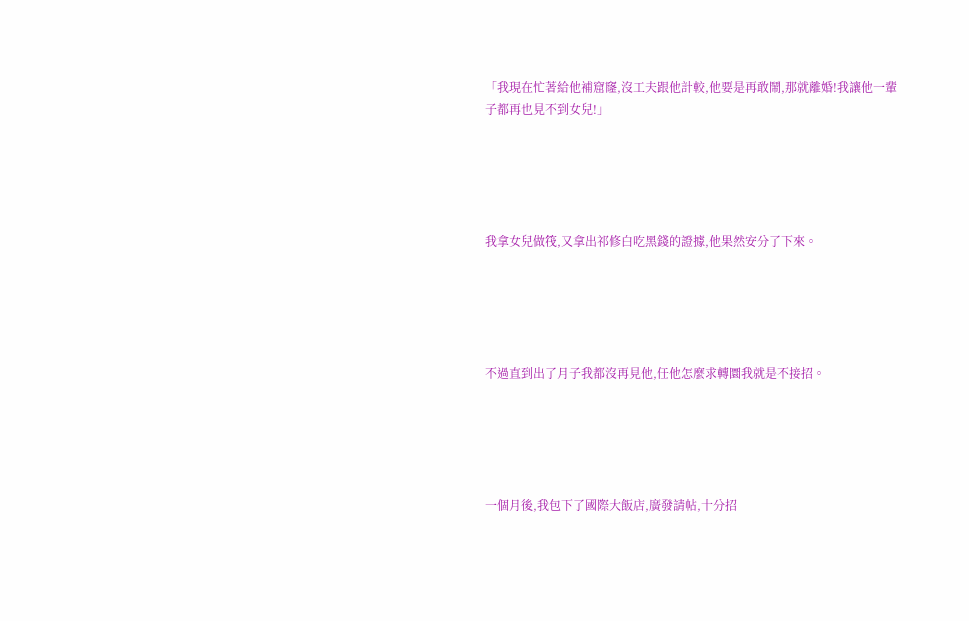「我現在忙著給他補窟窿,沒工夫跟他計較,他要是再敢鬧,那就離婚!我讓他一輩子都再也見不到女兒!」





我拿女兒做筏,又拿出祁修白吃黑錢的證據,他果然安分了下來。





不過直到出了月子我都沒再見他,任他怎麼求轉圜我就是不接招。





一個月後,我包下了國際大飯店,廣發請帖,十分招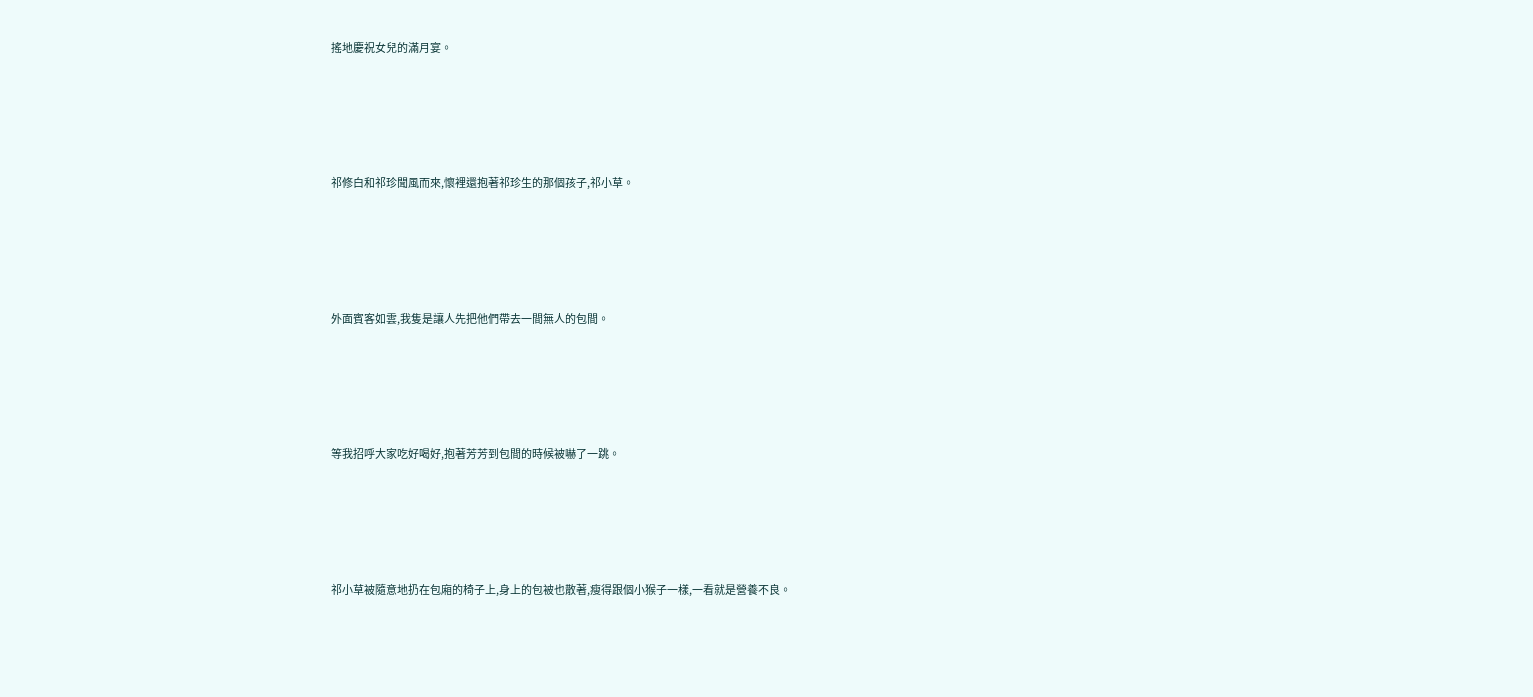搖地慶祝女兒的滿月宴。





祁修白和祁珍聞風而來,懷裡還抱著祁珍生的那個孩子,祁小草。





外面賓客如雲,我隻是讓人先把他們帶去一間無人的包間。





等我招呼大家吃好喝好,抱著芳芳到包間的時候被嚇了一跳。





祁小草被隨意地扔在包廂的椅子上,身上的包被也散著,瘦得跟個小猴子一樣,一看就是營養不良。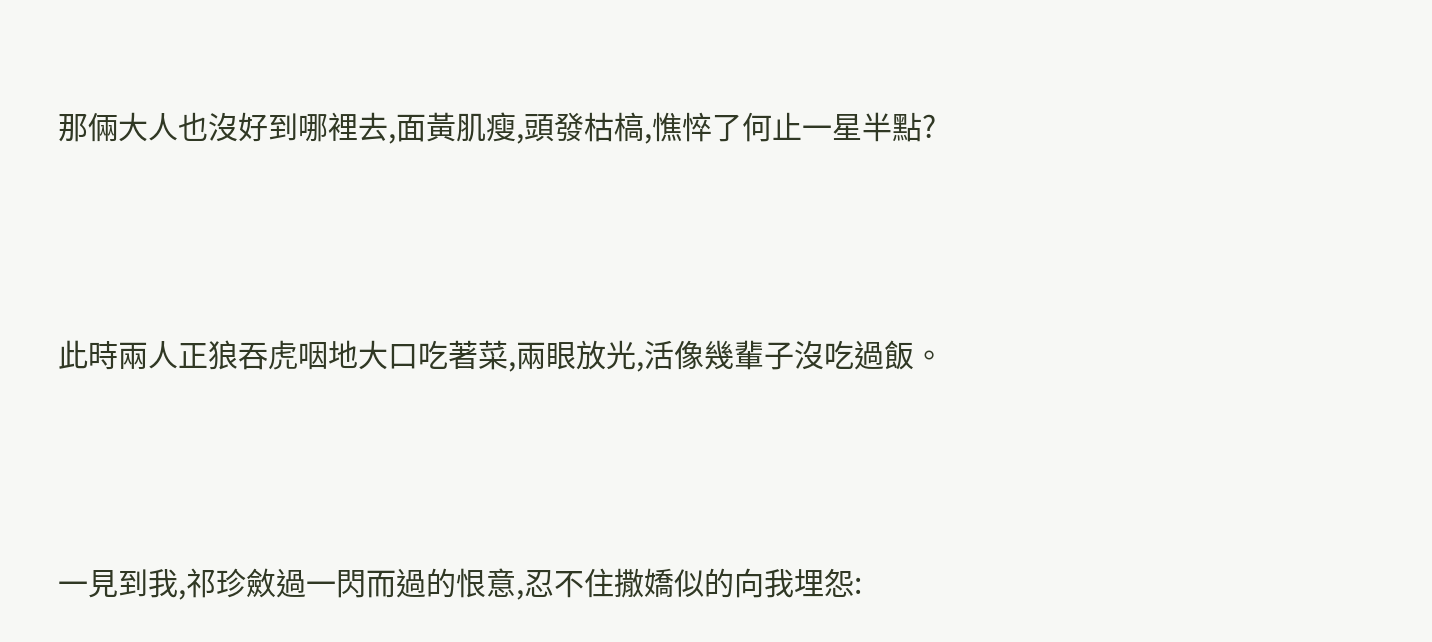那倆大人也沒好到哪裡去,面黃肌瘦,頭發枯槁,憔悴了何止一星半點?





此時兩人正狼吞虎咽地大口吃著菜,兩眼放光,活像幾輩子沒吃過飯。





一見到我,祁珍斂過一閃而過的恨意,忍不住撒嬌似的向我埋怨: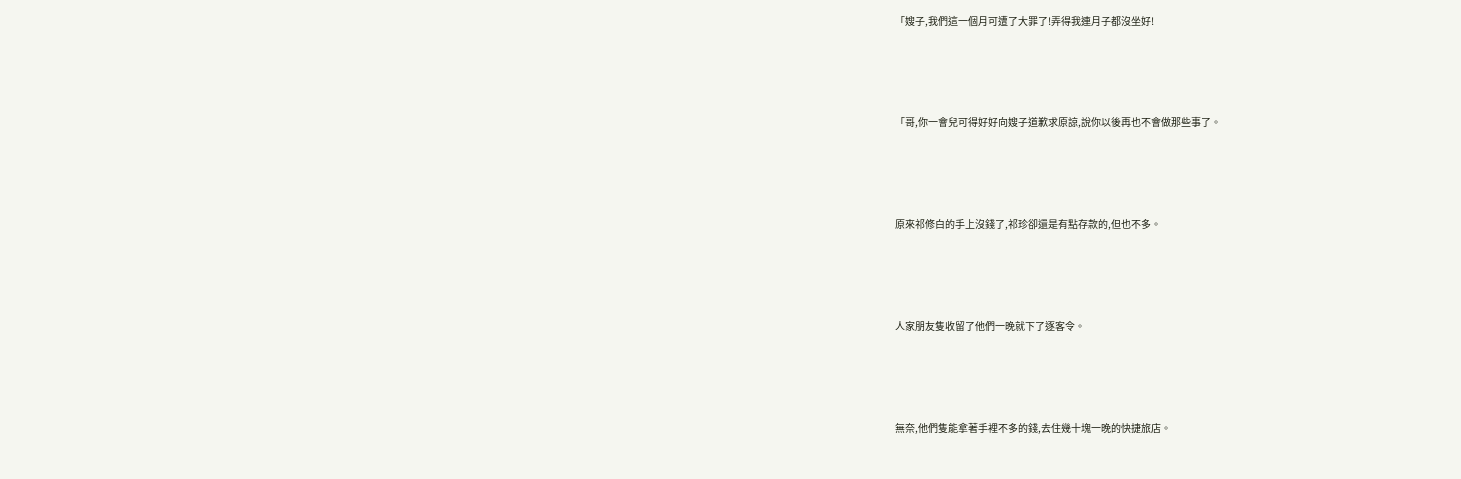「嫂子,我們這一個月可遭了大罪了!弄得我連月子都沒坐好!





「哥,你一會兒可得好好向嫂子道歉求原諒,說你以後再也不會做那些事了。





原來祁修白的手上沒錢了,祁珍卻還是有點存款的,但也不多。





人家朋友隻收留了他們一晚就下了逐客令。





無奈,他們隻能拿著手裡不多的錢,去住幾十塊一晚的快捷旅店。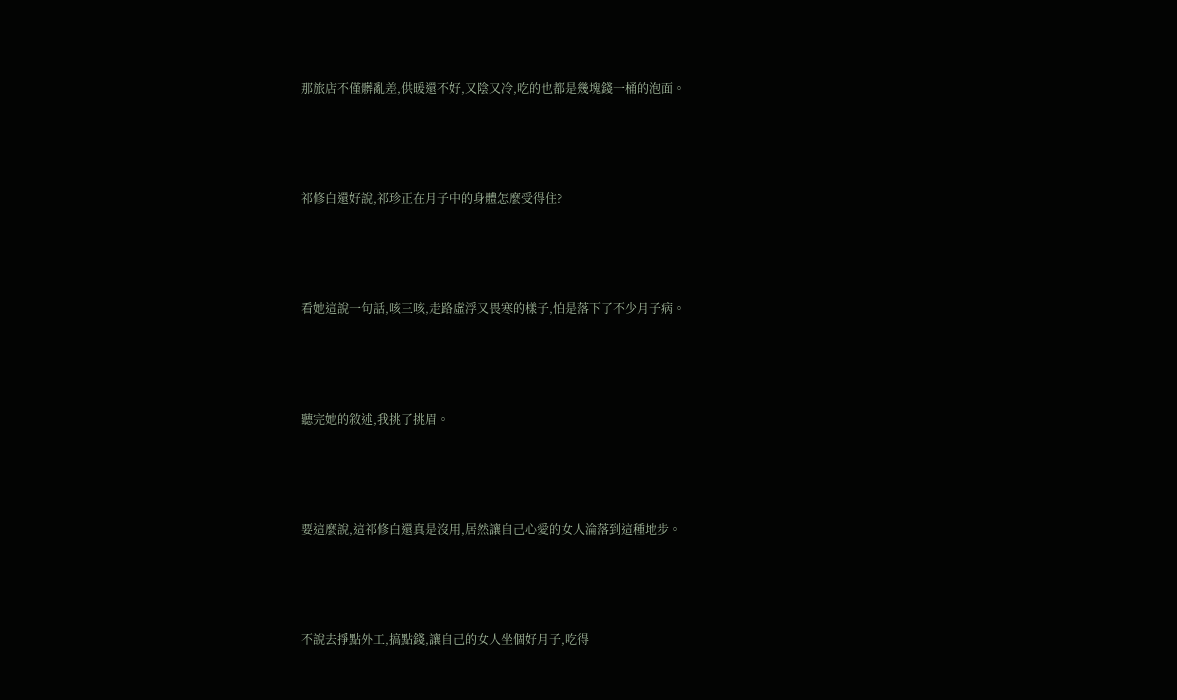那旅店不僅髒亂差,供暖還不好,又陰又冷,吃的也都是幾塊錢一桶的泡面。





祁修白還好說,祁珍正在月子中的身體怎麼受得住?





看她這說一句話,咳三咳,走路虛浮又畏寒的樣子,怕是落下了不少月子病。





聽完她的敘述,我挑了挑眉。





要這麼說,這祁修白還真是沒用,居然讓自己心愛的女人淪落到這種地步。





不說去掙點外工,搞點錢,讓自己的女人坐個好月子,吃得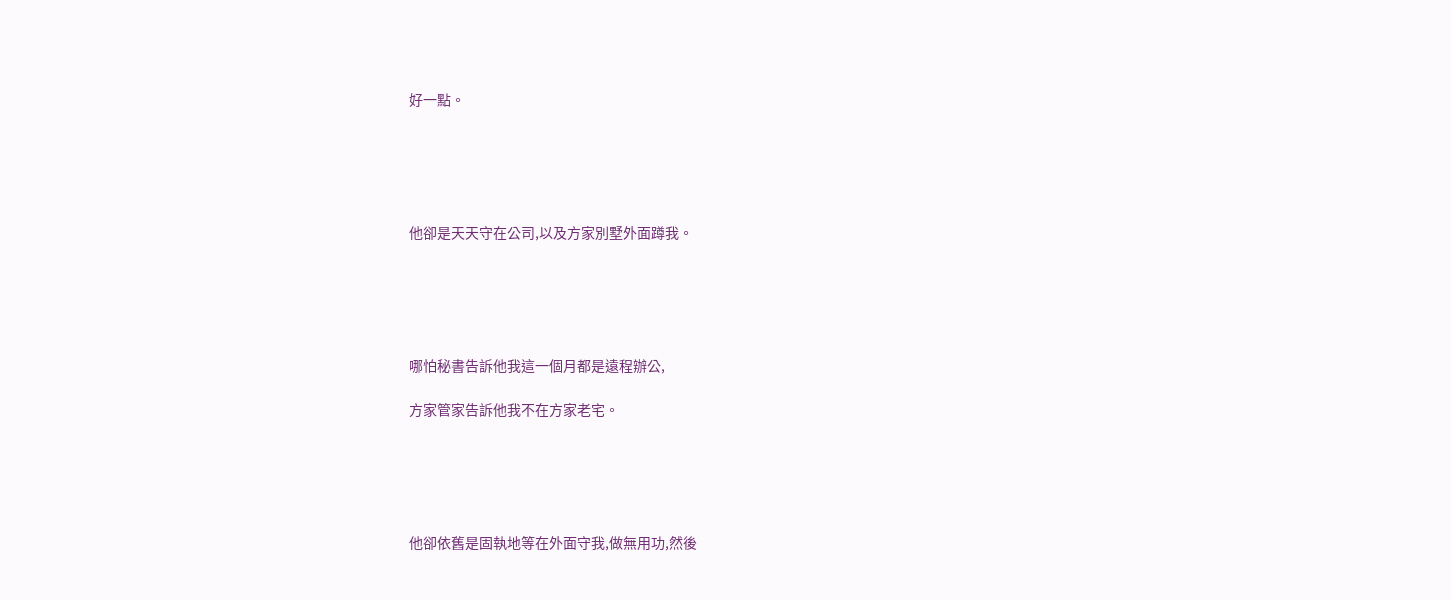好一點。





他卻是天天守在公司,以及方家別墅外面蹲我。





哪怕秘書告訴他我這一個月都是遠程辦公,

方家管家告訴他我不在方家老宅。





他卻依舊是固執地等在外面守我,做無用功,然後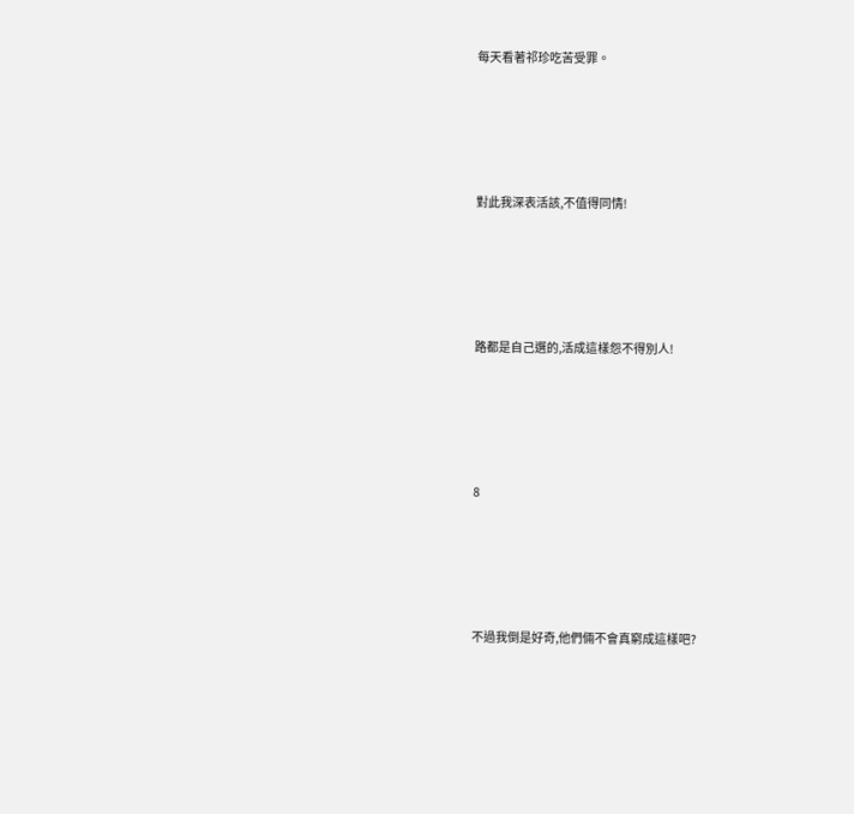每天看著祁珍吃苦受罪。





對此我深表活該,不值得同情!





路都是自己選的,活成這樣怨不得別人!





8





不過我倒是好奇,他們倆不會真窮成這樣吧?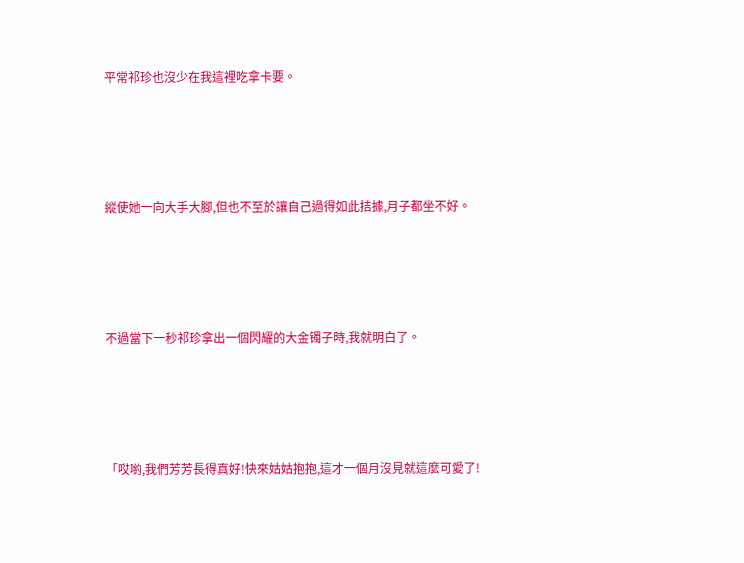平常祁珍也沒少在我這裡吃拿卡要。





縱使她一向大手大腳,但也不至於讓自己過得如此拮據,月子都坐不好。





不過當下一秒祁珍拿出一個閃耀的大金镯子時,我就明白了。





「哎喲,我們芳芳長得真好!快來姑姑抱抱,這才一個月沒見就這麼可愛了!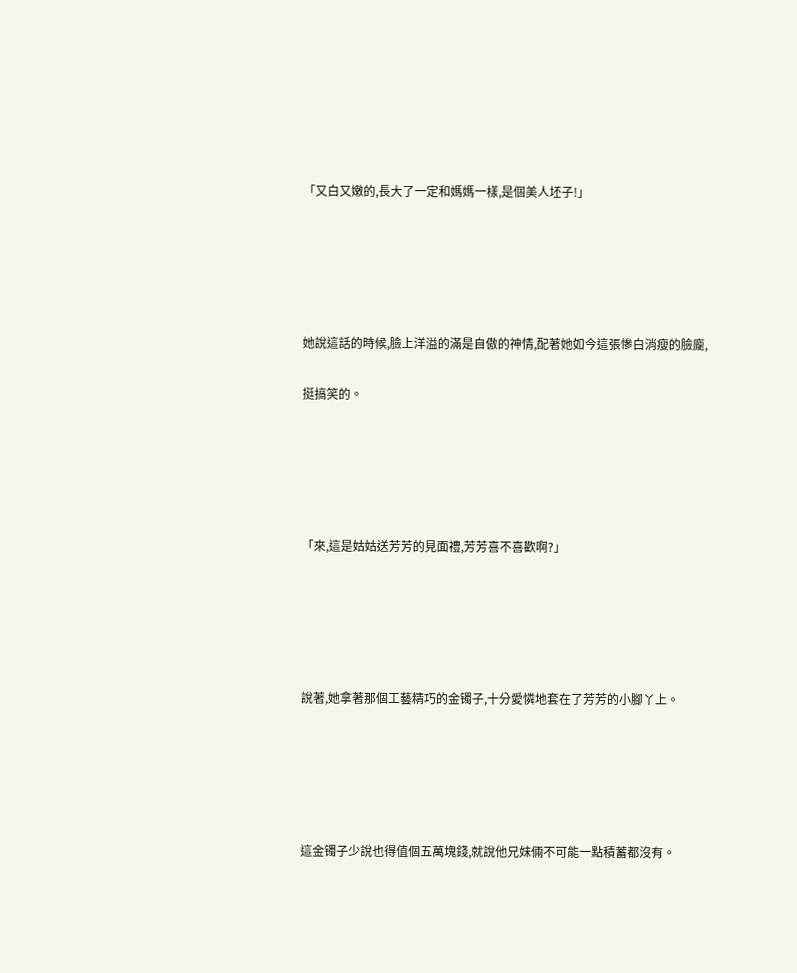「又白又嫩的,長大了一定和媽媽一樣,是個美人坯子!」





她說這話的時候,臉上洋溢的滿是自傲的神情,配著她如今這張慘白消瘦的臉龐,

挺搞笑的。





「來,這是姑姑送芳芳的見面禮,芳芳喜不喜歡啊?」





說著,她拿著那個工藝精巧的金镯子,十分愛憐地套在了芳芳的小腳丫上。





這金镯子少說也得值個五萬塊錢,就說他兄妹倆不可能一點積蓄都沒有。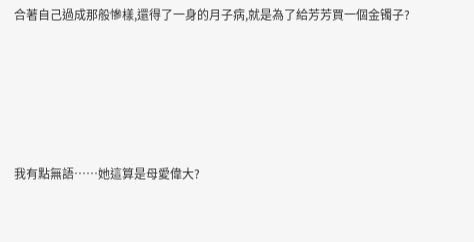合著自己過成那般慘樣,還得了一身的月子病,就是為了給芳芳買一個金镯子?





我有點無語……她這算是母愛偉大?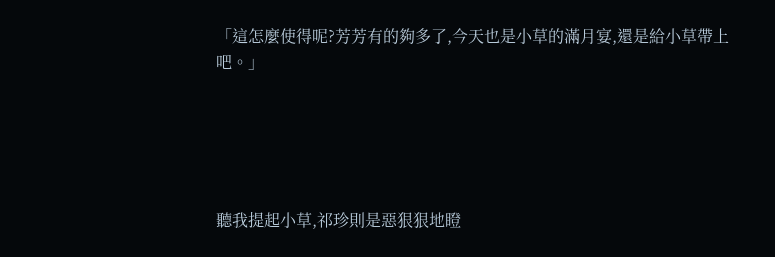「這怎麼使得呢?芳芳有的夠多了,今天也是小草的滿月宴,還是給小草帶上吧。」





聽我提起小草,祁珍則是惡狠狠地瞪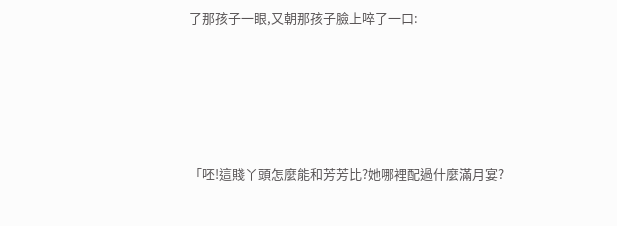了那孩子一眼,又朝那孩子臉上啐了一口:





「呸!這賤丫頭怎麼能和芳芳比?她哪裡配過什麼滿月宴?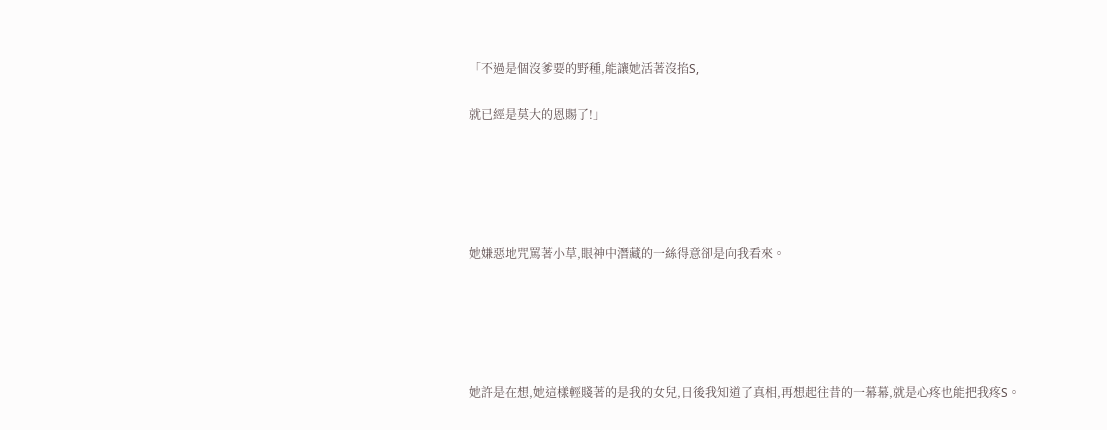「不過是個沒爹要的野種,能讓她活著沒掐S,

就已經是莫大的恩賜了!」





她嫌惡地咒罵著小草,眼神中潛藏的一絲得意卻是向我看來。





她許是在想,她這樣輕賤著的是我的女兒,日後我知道了真相,再想起往昔的一幕幕,就是心疼也能把我疼S。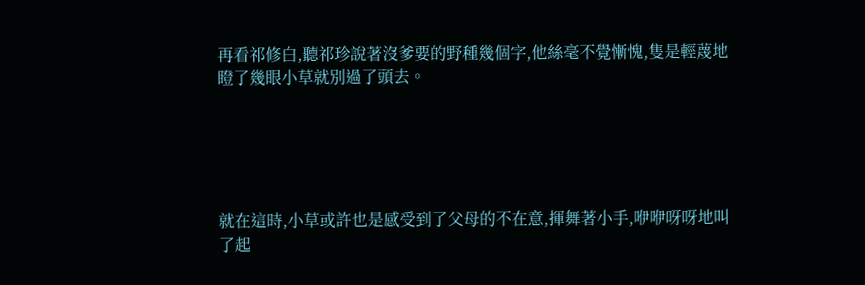再看祁修白,聽祁珍說著沒爹要的野種幾個字,他絲毫不覺慚愧,隻是輕蔑地瞪了幾眼小草就別過了頭去。





就在這時,小草或許也是感受到了父母的不在意,揮舞著小手,咿咿呀呀地叫了起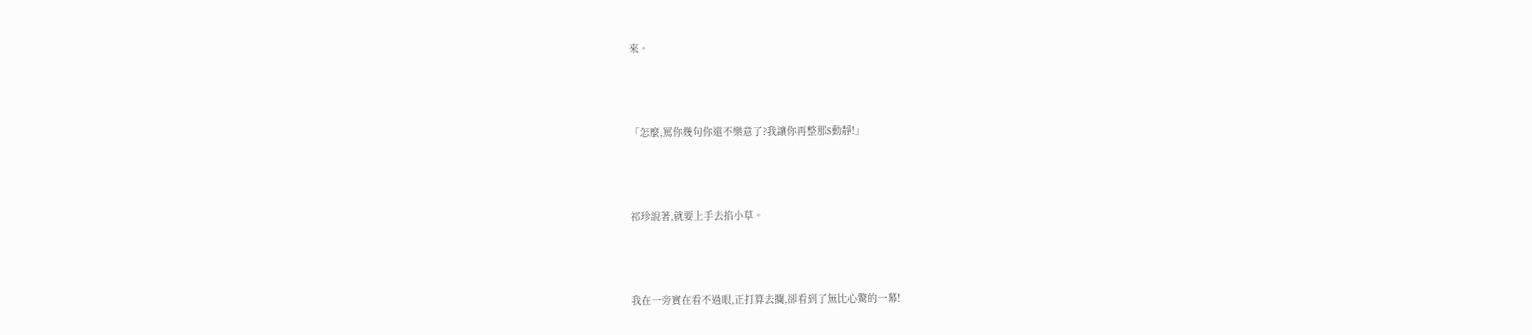來。





「怎麼,罵你幾句你還不樂意了?我讓你再整那S動靜!」





祁珍說著,就要上手去掐小草。





我在一旁實在看不過眼,正打算去攔,卻看到了無比心驚的一幕!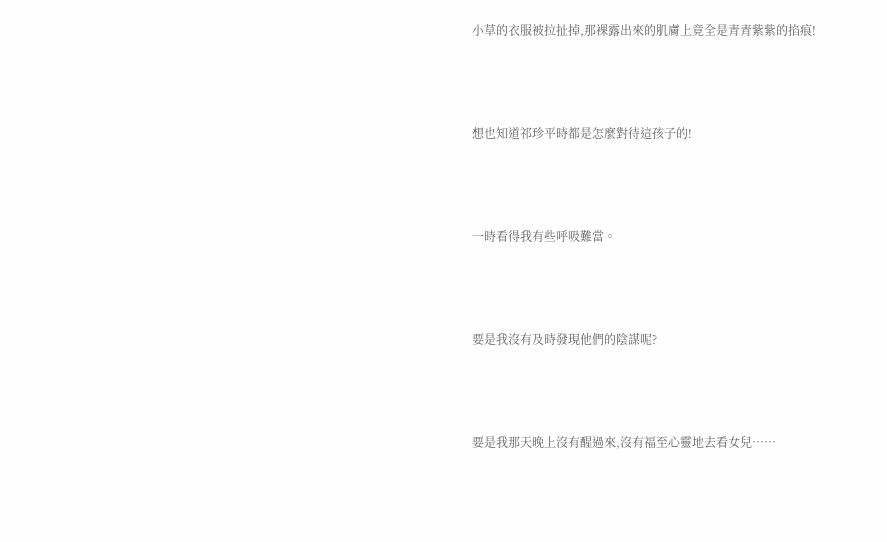小草的衣服被拉扯掉,那裸露出來的肌膚上竟全是青青紫紫的掐痕!





想也知道祁珍平時都是怎麼對待這孩子的!





一時看得我有些呼吸難當。





要是我沒有及時發現他們的陰謀呢?





要是我那天晚上沒有醒過來,沒有福至心靈地去看女兒……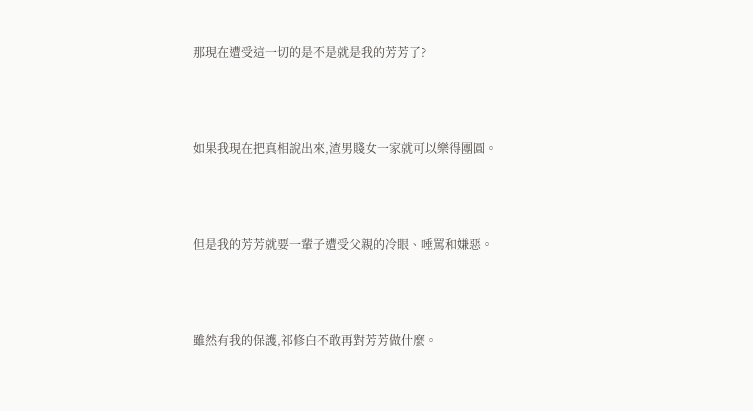那現在遭受這一切的是不是就是我的芳芳了?





如果我現在把真相說出來,渣男賤女一家就可以樂得團圓。





但是我的芳芳就要一輩子遭受父親的冷眼、唾罵和嫌惡。





雖然有我的保護,祁修白不敢再對芳芳做什麼。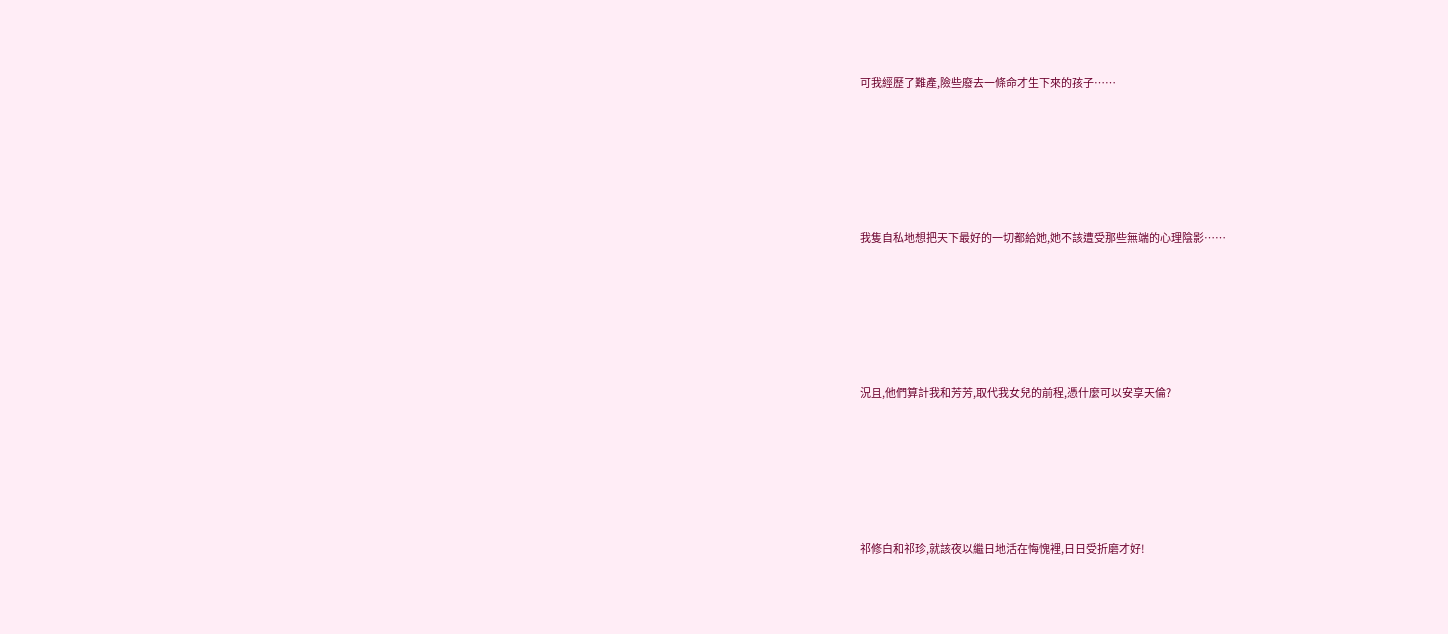可我經歷了難產,險些廢去一條命才生下來的孩子……





我隻自私地想把天下最好的一切都給她,她不該遭受那些無端的心理陰影……





況且,他們算計我和芳芳,取代我女兒的前程,憑什麼可以安享天倫?





祁修白和祁珍,就該夜以繼日地活在悔愧裡,日日受折磨才好!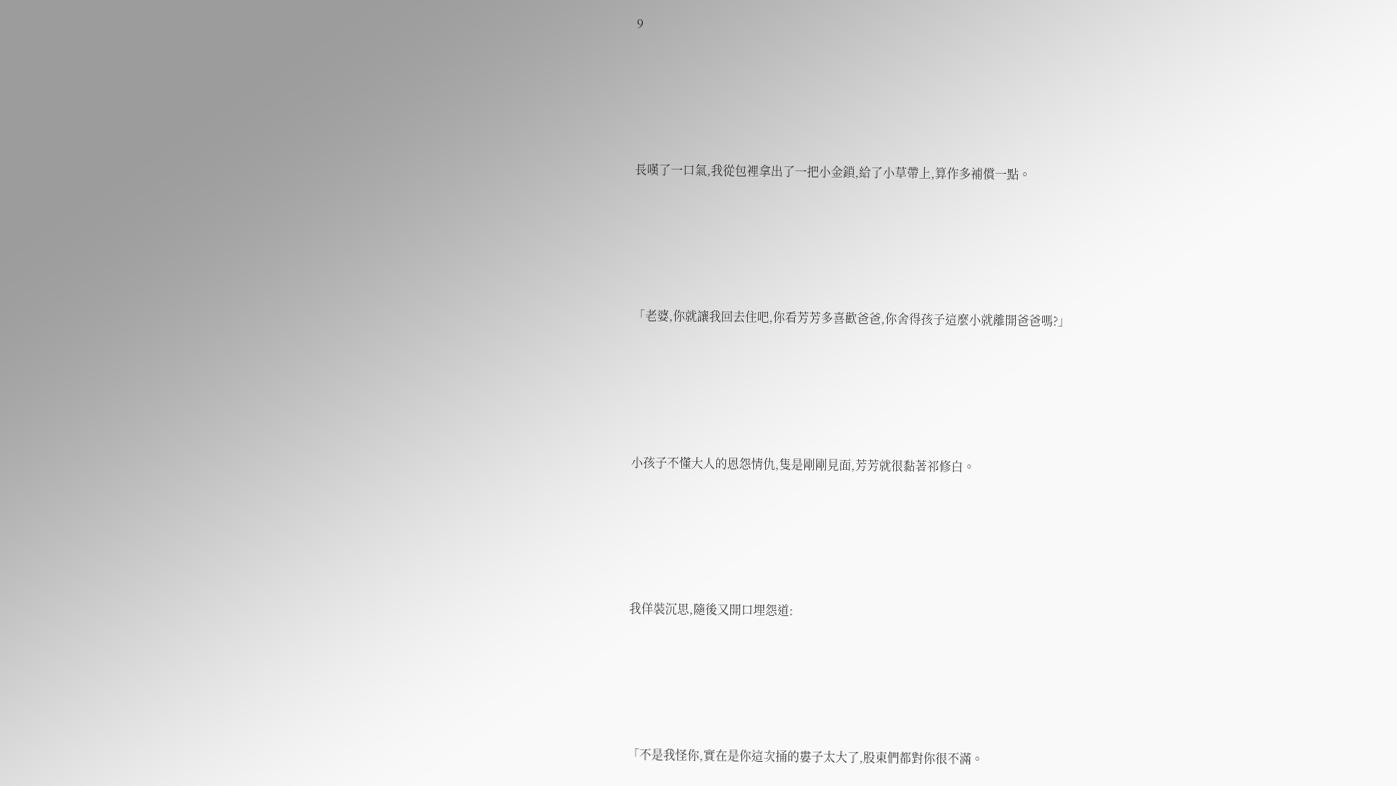9





長嘆了一口氣,我從包裡拿出了一把小金鎖,給了小草帶上,算作多補償一點。





「老婆,你就讓我回去住吧,你看芳芳多喜歡爸爸,你舍得孩子這麼小就離開爸爸嗎?」





小孩子不懂大人的恩怨情仇,隻是剛剛見面,芳芳就很黏著祁修白。





我佯裝沉思,隨後又開口埋怨道:





「不是我怪你,實在是你這次捅的婁子太大了,股東們都對你很不滿。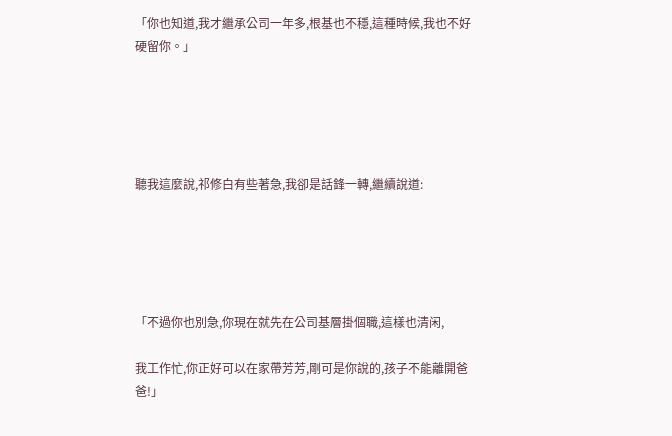「你也知道,我才繼承公司一年多,根基也不穩,這種時候,我也不好硬留你。」





聽我這麼說,祁修白有些著急,我卻是話鋒一轉,繼續說道:





「不過你也別急,你現在就先在公司基層掛個職,這樣也清闲,

我工作忙,你正好可以在家帶芳芳,剛可是你說的,孩子不能離開爸爸!」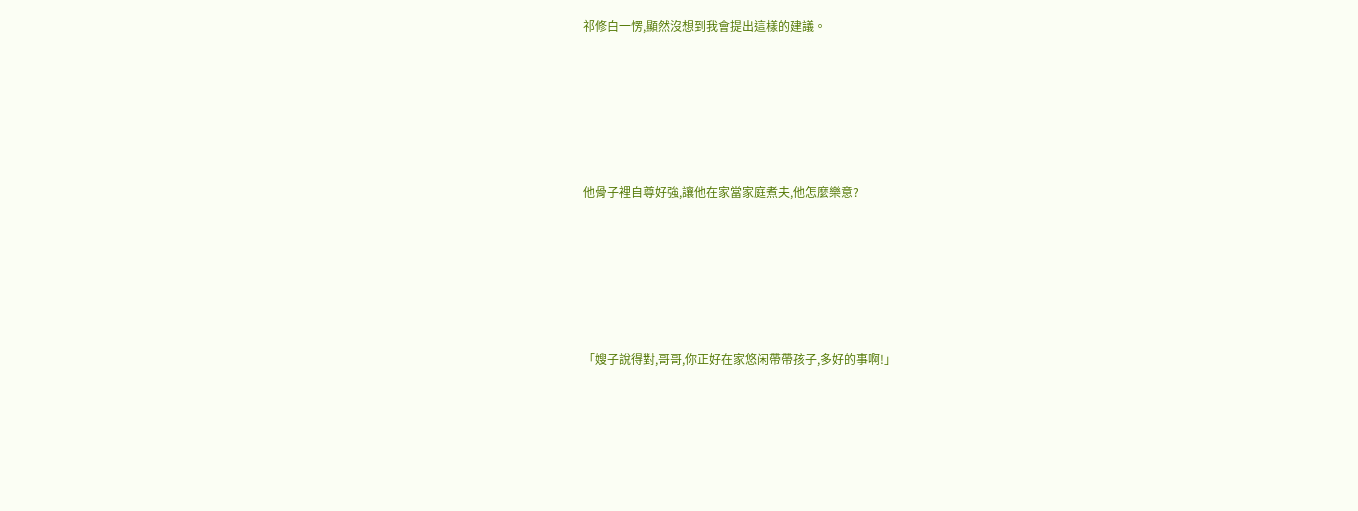祁修白一愣,顯然沒想到我會提出這樣的建議。





他骨子裡自尊好強,讓他在家當家庭煮夫,他怎麼樂意?





「嫂子說得對,哥哥,你正好在家悠闲帶帶孩子,多好的事啊!」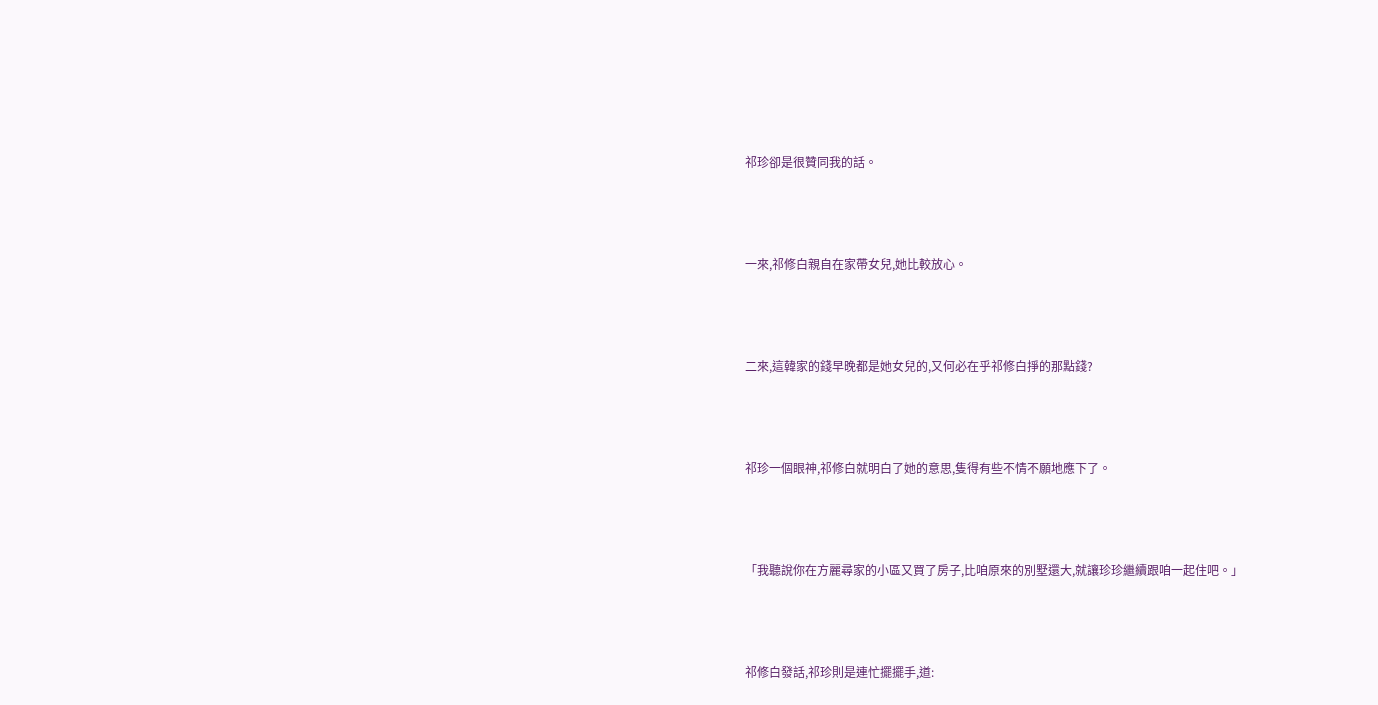祁珍卻是很贊同我的話。





一來,祁修白親自在家帶女兒,她比較放心。





二來,這韓家的錢早晚都是她女兒的,又何必在乎祁修白掙的那點錢?





祁珍一個眼神,祁修白就明白了她的意思,隻得有些不情不願地應下了。





「我聽說你在方麗尋家的小區又買了房子,比咱原來的別墅還大,就讓珍珍繼續跟咱一起住吧。」





祁修白發話,祁珍則是連忙擺擺手,道: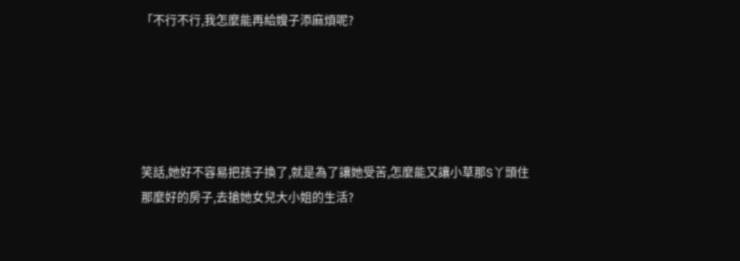「不行不行,我怎麼能再給嫂子添麻煩呢?





笑話,她好不容易把孩子換了,就是為了讓她受苦,怎麼能又讓小草那S丫頭住那麼好的房子,去搶她女兒大小姐的生活?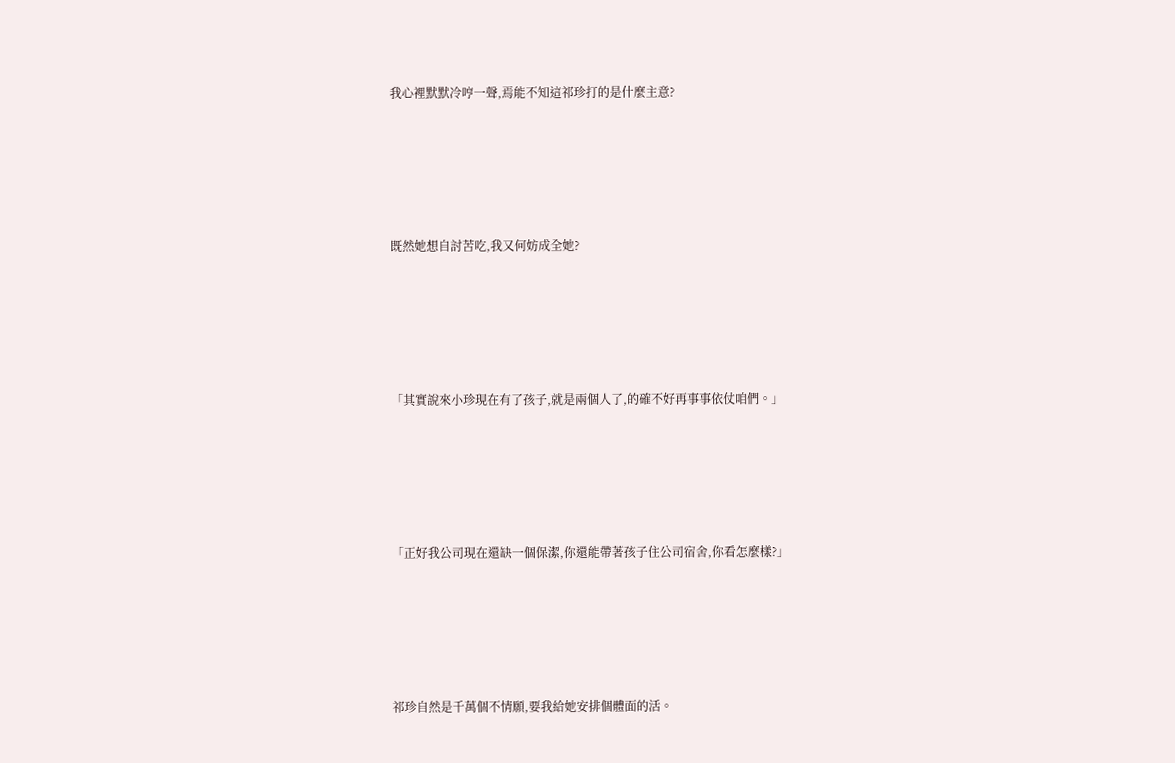我心裡默默冷哼一聲,焉能不知這祁珍打的是什麼主意?





既然她想自討苦吃,我又何妨成全她?





「其實說來小珍現在有了孩子,就是兩個人了,的確不好再事事依仗咱們。」





「正好我公司現在還缺一個保潔,你還能帶著孩子住公司宿舍,你看怎麼樣?」





祁珍自然是千萬個不情願,要我給她安排個體面的活。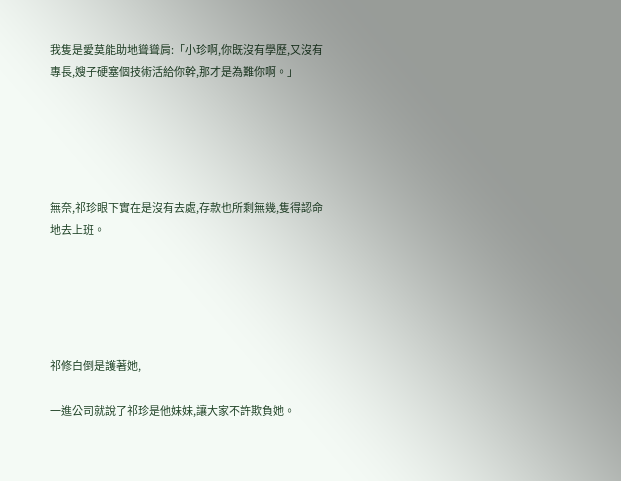我隻是愛莫能助地聳聳肩:「小珍啊,你既沒有學歷,又沒有專長,嫂子硬塞個技術活給你幹,那才是為難你啊。」





無奈,祁珍眼下實在是沒有去處,存款也所剩無幾,隻得認命地去上班。





祁修白倒是護著她,

一進公司就說了祁珍是他妹妹,讓大家不許欺負她。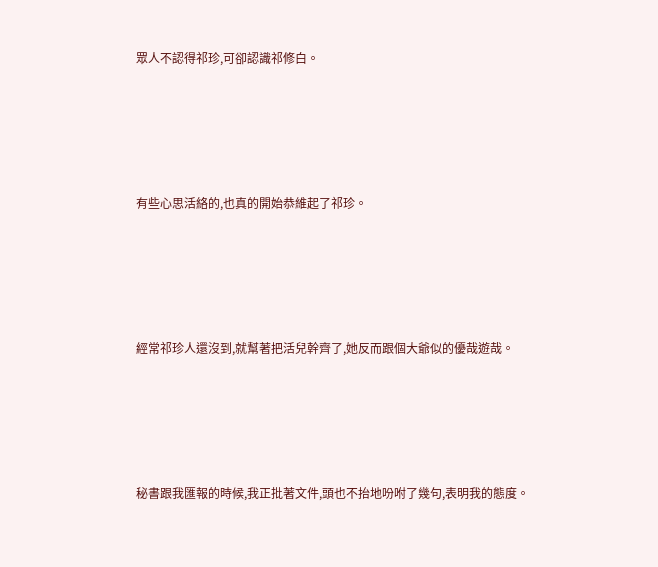眾人不認得祁珍,可卻認識祁修白。





有些心思活絡的,也真的開始恭維起了祁珍。





經常祁珍人還沒到,就幫著把活兒幹齊了,她反而跟個大爺似的優哉遊哉。





秘書跟我匯報的時候,我正批著文件,頭也不抬地吩咐了幾句,表明我的態度。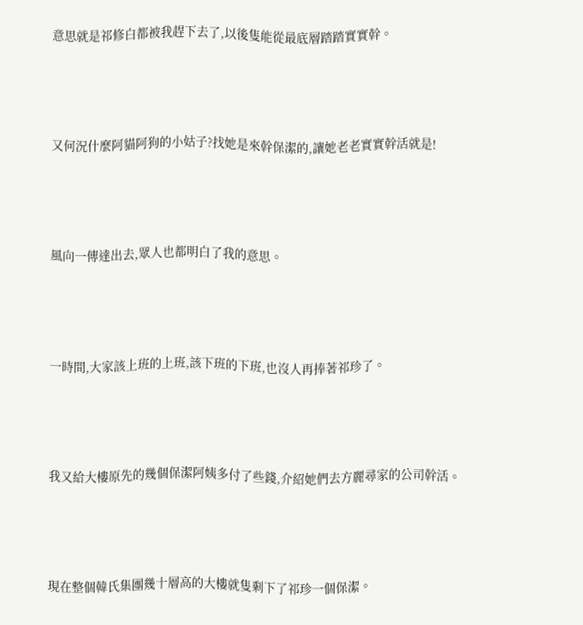意思就是祁修白都被我趕下去了,以後隻能從最底層踏踏實實幹。





又何況什麼阿貓阿狗的小姑子?找她是來幹保潔的,讓她老老實實幹活就是!





風向一傳達出去,眾人也都明白了我的意思。





一時間,大家該上班的上班,該下班的下班,也沒人再捧著祁珍了。





我又給大樓原先的幾個保潔阿姨多付了些錢,介紹她們去方麗尋家的公司幹活。





現在整個韓氏集團幾十層高的大樓就隻剩下了祁珍一個保潔。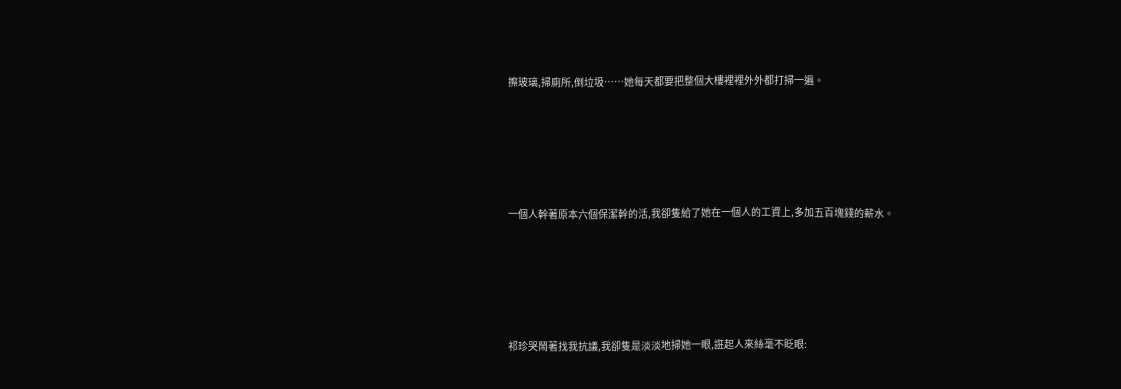擦玻璃,掃廁所,倒垃圾……她每天都要把整個大樓裡裡外外都打掃一遍。





一個人幹著原本六個保潔幹的活,我卻隻給了她在一個人的工資上,多加五百塊錢的薪水。





祁珍哭鬧著找我抗議,我卻隻是淡淡地掃她一眼,誑起人來絲毫不眨眼: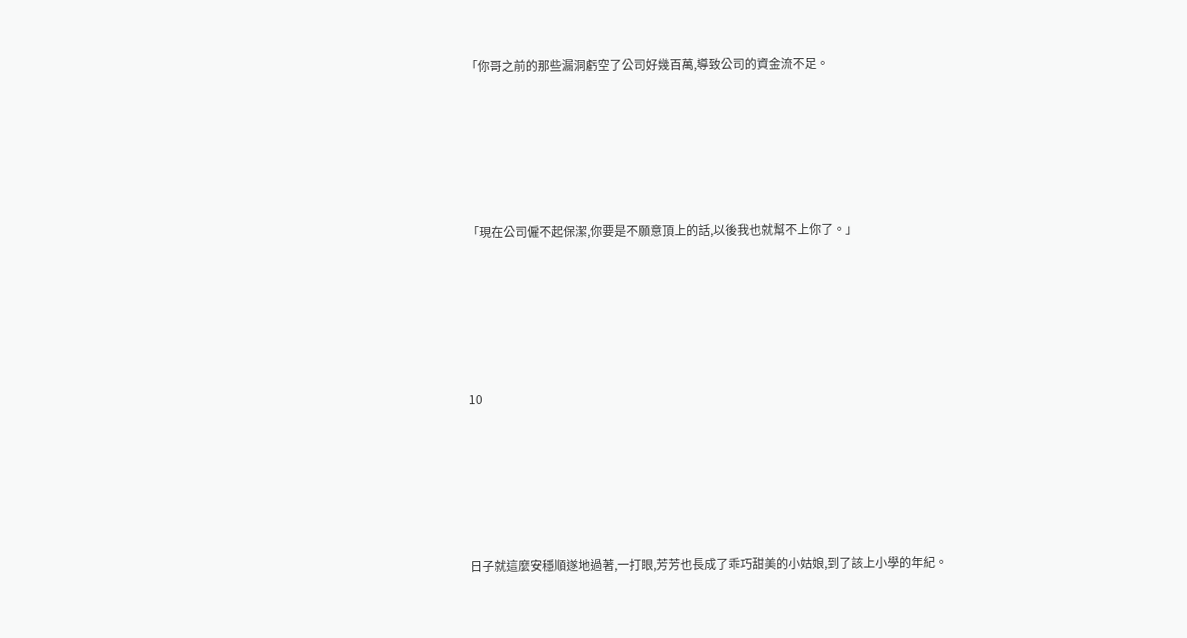「你哥之前的那些漏洞虧空了公司好幾百萬,導致公司的資金流不足。





「現在公司僱不起保潔,你要是不願意頂上的話,以後我也就幫不上你了。」





10





日子就這麼安穩順遂地過著,一打眼,芳芳也長成了乖巧甜美的小姑娘,到了該上小學的年紀。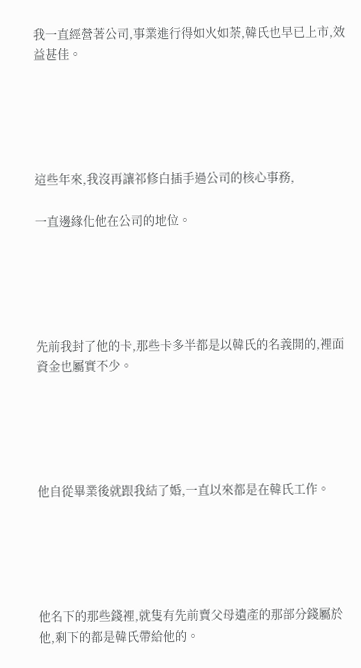我一直經營著公司,事業進行得如火如荼,韓氏也早已上市,效益甚佳。





這些年來,我沒再讓祁修白插手過公司的核心事務,

一直邊緣化他在公司的地位。





先前我封了他的卡,那些卡多半都是以韓氏的名義開的,裡面資金也屬實不少。





他自從畢業後就跟我結了婚,一直以來都是在韓氏工作。





他名下的那些錢裡,就隻有先前賣父母遺產的那部分錢屬於他,剩下的都是韓氏帶給他的。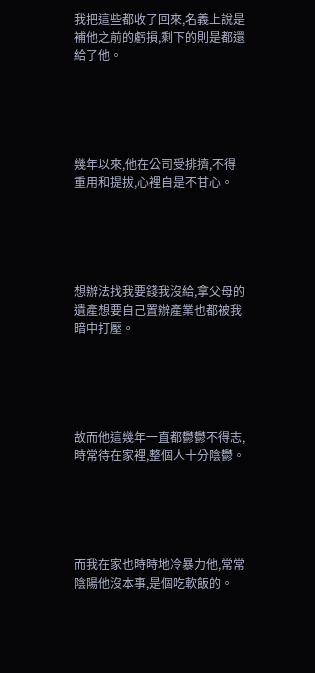我把這些都收了回來,名義上說是補他之前的虧損,剩下的則是都還給了他。





幾年以來,他在公司受排擠,不得重用和提拔,心裡自是不甘心。





想辦法找我要錢我沒給,拿父母的遺產想要自己置辦產業也都被我暗中打壓。





故而他這幾年一直都鬱鬱不得志,時常待在家裡,整個人十分陰鬱。





而我在家也時時地冷暴力他,常常陰陽他沒本事,是個吃軟飯的。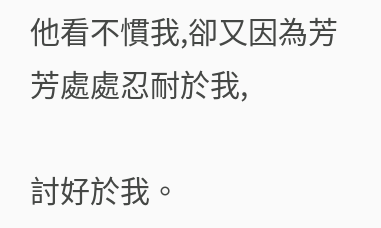他看不慣我,卻又因為芳芳處處忍耐於我,

討好於我。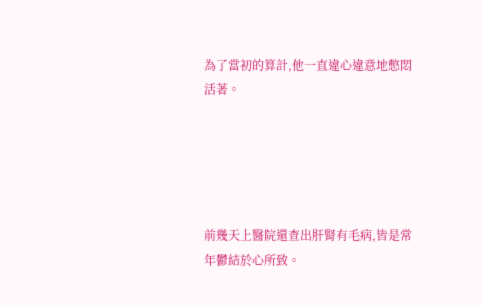為了當初的算計,他一直違心違意地憋悶活著。





前幾天上醫院還查出肝腎有毛病,皆是常年鬱結於心所致。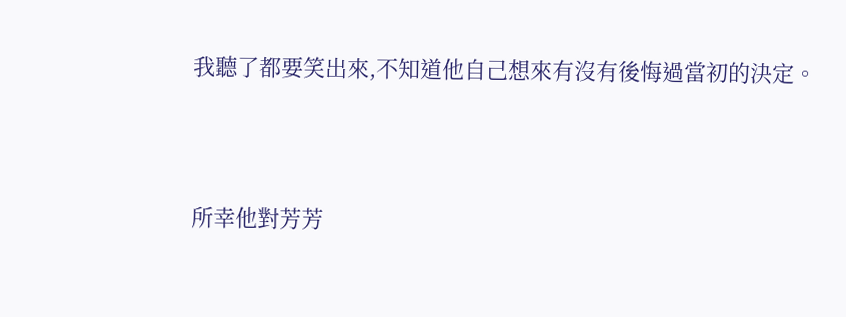我聽了都要笑出來,不知道他自己想來有沒有後悔過當初的決定。





所幸他對芳芳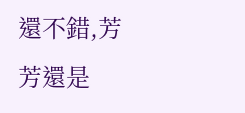還不錯,芳芳還是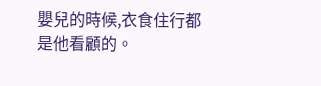嬰兒的時候,衣食住行都是他看顧的。